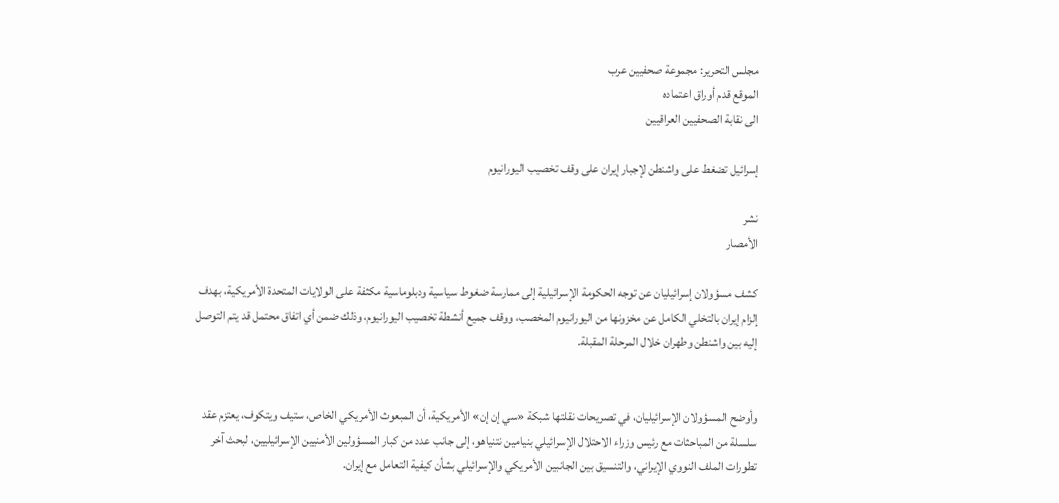مجلس التحرير: مجموعة صحفيين عرب
الموقع قدم أوراق اعتماده
الى نقابة الصحفيين العراقيين

إسرائيل تضغط على واشنطن لإجبار إيران على وقف تخصيب اليورانيوم

نشر
الأمصار

كشف مسؤولان إسرائيليان عن توجه الحكومة الإسرائيلية إلى ممارسة ضغوط سياسية ودبلوماسية مكثفة على الولايات المتحدة الأمريكية، بهدف إلزام إيران بالتخلي الكامل عن مخزونها من اليورانيوم المخصب، ووقف جميع أنشطة تخصيب اليورانيوم، وذلك ضمن أي اتفاق محتمل قد يتم التوصل إليه بين واشنطن وطهران خلال المرحلة المقبلة.


وأوضح المسؤولان الإسرائيليان، في تصريحات نقلتها شبكة «سي إن إن» الأمريكية، أن المبعوث الأمريكي الخاص، ستيف ويتكوف، يعتزم عقد سلسلة من المباحثات مع رئيس وزراء الاحتلال الإسرائيلي بنيامين نتنياهو، إلى جانب عدد من كبار المسؤولين الأمنيين الإسرائيليين، لبحث آخر تطورات الملف النووي الإيراني، والتنسيق بين الجانبين الأمريكي والإسرائيلي بشأن كيفية التعامل مع إيران.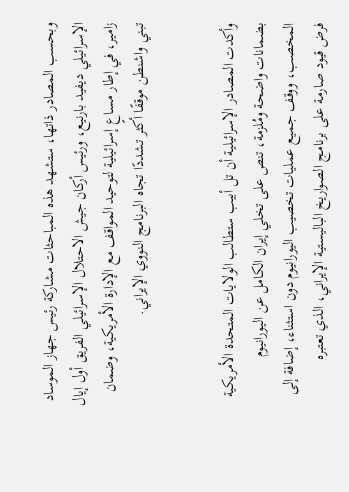وبحسب المصادر ذاتها، ستشهد هذه المباحثات مشاركة رئيس جهاز الموساد الإسرائيلي ديفيد بارنيع، ورئيس أركان جيش الاحتلال الإسرائيلي الفريق أول إيال زامير، في إطار مساعٍ إسرائيلية لتوحيد المواقف مع الإدارة الأمريكية، وضمان تبني واشنطن موقفًا أكثر تشددًا تجاه البرنامج النووي الإيراني.


وأكدت المصادر الإسرائيلية أن تل أبيب ستطالب الولايات المتحدة الأمريكية بضمانات واضحة ومُلزمة، تنص على تخلي إيران الكامل عن اليورانيوم المخصب، ووقف جميع عمليات تخصيب اليورانيوم دون استثناء، إضافة إلى فرض قيود صارمة على برنامج الصواريخ الباليستية الإيراني، الذي تعتبره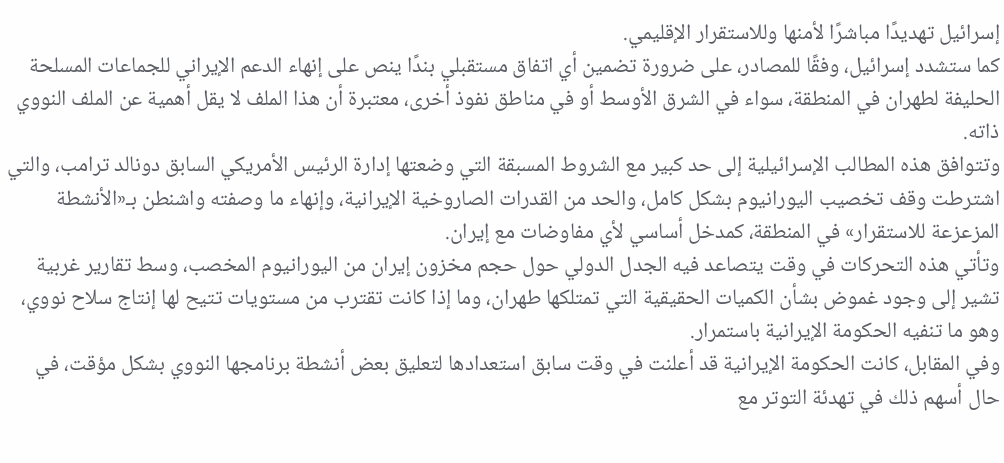إسرائيل تهديدًا مباشرًا لأمنها وللاستقرار الإقليمي.
كما ستشدد إسرائيل، وفقًا للمصادر، على ضرورة تضمين أي اتفاق مستقبلي بندًا ينص على إنهاء الدعم الإيراني للجماعات المسلحة الحليفة لطهران في المنطقة، سواء في الشرق الأوسط أو في مناطق نفوذ أخرى، معتبرة أن هذا الملف لا يقل أهمية عن الملف النووي ذاته.
وتتوافق هذه المطالب الإسرائيلية إلى حد كبير مع الشروط المسبقة التي وضعتها إدارة الرئيس الأمريكي السابق دونالد ترامب، والتي اشترطت وقف تخصيب اليورانيوم بشكل كامل، والحد من القدرات الصاروخية الإيرانية، وإنهاء ما وصفته واشنطن بـ«الأنشطة المزعزعة للاستقرار» في المنطقة، كمدخل أساسي لأي مفاوضات مع إيران.
وتأتي هذه التحركات في وقت يتصاعد فيه الجدل الدولي حول حجم مخزون إيران من اليورانيوم المخصب، وسط تقارير غربية تشير إلى وجود غموض بشأن الكميات الحقيقية التي تمتلكها طهران، وما إذا كانت تقترب من مستويات تتيح لها إنتاج سلاح نووي، وهو ما تنفيه الحكومة الإيرانية باستمرار.
وفي المقابل، كانت الحكومة الإيرانية قد أعلنت في وقت سابق استعدادها لتعليق بعض أنشطة برنامجها النووي بشكل مؤقت، في حال أسهم ذلك في تهدئة التوتر مع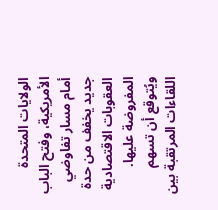الولايات المتحدة الأمريكية، وفتح الباب أمام مسار تفاوضي جديد يخفف من حدة العقوبات الاقتصادية المفروضة عليها.
ويُتوقع أن تسهم اللقاءات المرتقبة بين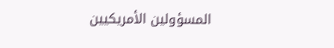المسؤولين الأمريكيين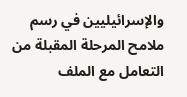والإسرائيليين في رسم ملامح المرحلة المقبلة من التعامل مع الملف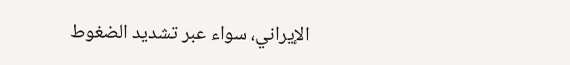الإيراني، سواء عبر تشديد الضغوط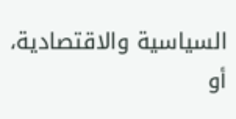السياسية والاقتصادية، أو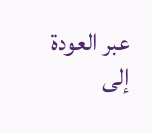عبر العودة إلى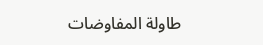طاولة المفاوضات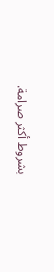بشروط أكثر صرامة.